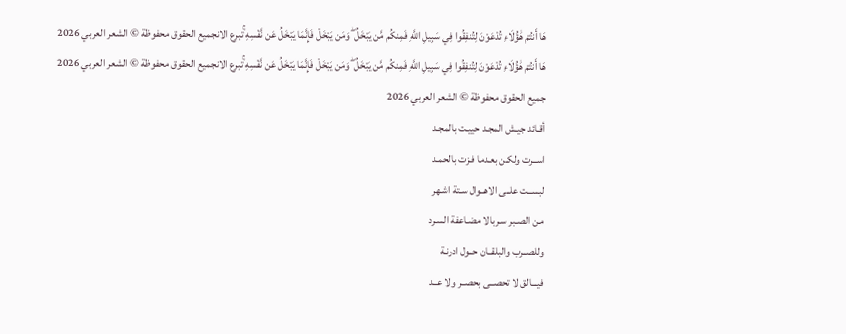هَا أَنتُمْ هَٰؤُلَاءِ تُدْعَوْنَ لِتُنفِقُوا فِي سَبِيلِ اللَّهِ فَمِنكُم مَّن يَبْخَلُ ۖ وَمَن يَبْخَلْ فَإِنَّمَا يَبْخَلُ عَن نَّفْسِهِ ۚتبرع الانجميع الحقوق محفوظة © الشعر العربي 2026
هَا أَنتُمْ هَٰؤُلَاءِ تُدْعَوْنَ لِتُنفِقُوا فِي سَبِيلِ اللَّهِ فَمِنكُم مَّن يَبْخَلُ ۖ وَمَن يَبْخَلْ فَإِنَّمَا يَبْخَلُ عَن نَّفْسِهِ ۚتبرع الانجميع الحقوق محفوظة © الشعر العربي 2026
جميع الحقوق محفوظة © الشعر العربي 2026
أقـائد جيـش المجـد حييـت بالمجـد
اســرت ولكـن بعـدما فـزت بالحمـد
لبســت علــى الاهــوال سـتة اشـهر
مـن الصـبر سـربالا مضـاعفة السـرد
وللصــرب والبلقــان حــول ادرنـة
فيـــالق لا تحصــى بحصــر ولا عــد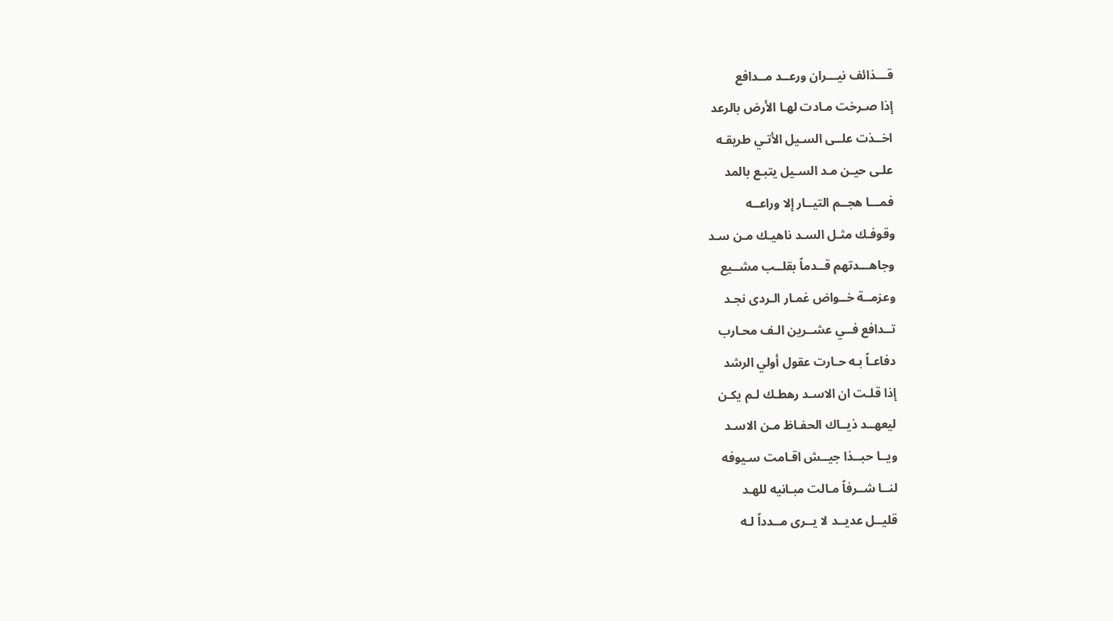قـــذائف نيـــران ورعــد مــدافع
إذا صـرخت مـادت لهـا الأرض بالرعد
اخــذت علــى السـيل الأتـي طريقـه
علـى حيـن مـد السـيل يتبـع بالمد
فمـــا هجــم التيــار إلا وراعــه
وقوفـك مثـل السـد ناهيـك مـن سـد
وجاهـــدتهم قــدماً بقلــب مشــيع
وعزمــة خــواض غمـار الـردى نجـد
تــدافع فــي عشــرين الـف محـارب
دفاعـاً بـه حـارت عقول أولي الرشد
إذا قلـت ان الاسـد رهطـك لـم يكـن
ليعهــد ذيــاك الحفـاظ مـن الاسـد
ويــا حبــذا جيــش اقـامت سـيوفه
لنــا شــرفاً مـالت مبـانيه للهـد
قليــل عديــد لا يــرى مــدداً لـه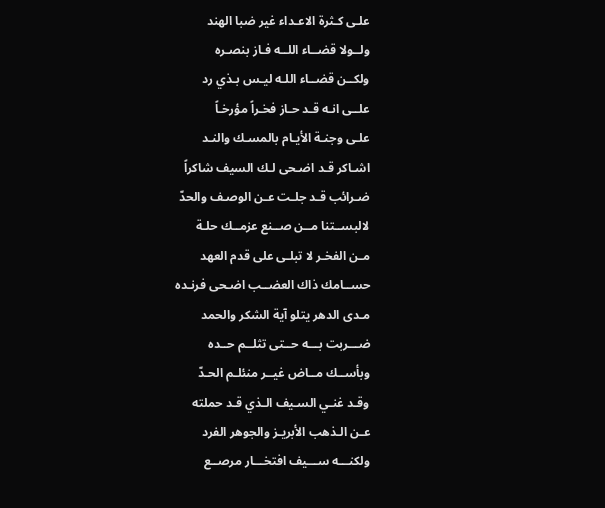علـى كـثرة الاعـداء غير ضبا الهند
ولــولا قضــاء اللــه فـاز بنصـره
ولكــن قضــاء اللـه ليـس بـذي رد
علــى انـه قـد حـاز فخـراً مؤرخـاً
علـى وجنـة الأيـام بالمسـك والنـد
اشـاكر قـد اضـحى لـك السيف شاكراً
ضـرائب قـد جلـت عـن الوصـف والحدّ
لالبســتنا مــن صــنع عزمــك حلـة
مـن الفخـر لا تبلـى على قدم العهد
حســامك ذاك العضــب اضـحى فرنـده
مـدى الدهر يتلو آية الشكر والحمد
ضـــربت بـــه حــتى تثلــم حــده
وبأســك مــاض غيــر منئلـم الحـدّ
وقـد غنـي السـيف الـذي قـد حملته
عـن الـذهب الأبريـز والجوهر الفرد
ولكنـــه ســـيف افتخـــار مرصــع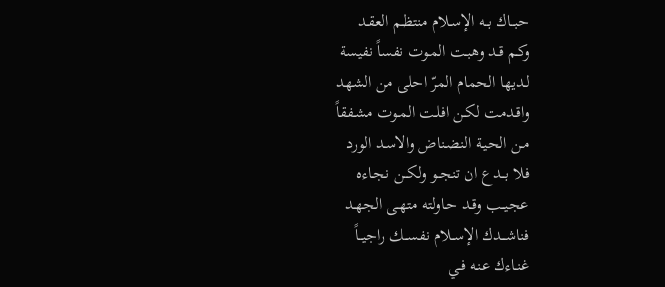حبــاك بــه الإسـلام منتظـم العقـد
وكـم قـد وهبـت المـوت نفساً نفيسة
لـديها الحمام المرّ احلى من الشهد
واقـدمت لكـن افلـت المـوت مشـفقاً
مـن الحيـة النضـناض والاسـد الورد
فلا بــدع ان تنجــو ولكــن نجـاءه
عجيــب وقـد حـاولته متهـى الجهـد
فناشـــدك الإســلام نفســك راجيــاً
غنـاءك عنـه فـي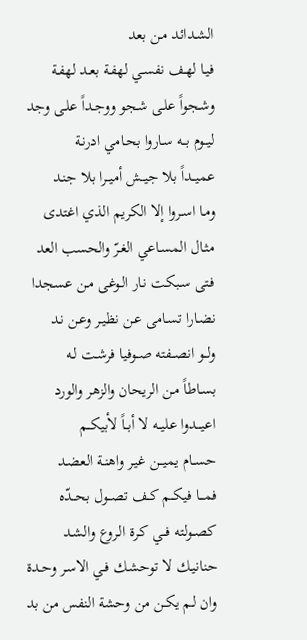الشـدائد مـن بعد
فيـا لهـف نفسـي لهفـة بعـد لهفـة
وشـجواً علـى شـجو ووجـداً علـى وجد
ليــوم بــه سـاروا بحـامي ادرنـة
عميــداً بلا جيــش أميــرا بلا جنـد
ومـا اسـروا إلا الكريم الذي اغتدى
مثـال المسـاعي الغـرّ والحسب العد
فـتى سـبكت نـار الـوغى مـن عسجدا
نضـارا تسـامى عـن نظيـر وعـن نـد
ولــو انصــفته صــوفيا فرشـت لـه
بسـاطاً مـن الريحان والزهر والورد
اعيـــدوا عليــه لا أبــاً لأبيكــم
حســام يميــن غيـر واهنـة العضـد
فمـــا فيكــم كــف تصــول بحــدّه
كصــولته فــي كـرة الـروع والشـد
حنانيـك لا توحشـك فـي الاسـر وحـدة
وان لـم يكـن من وحشة النفس من بد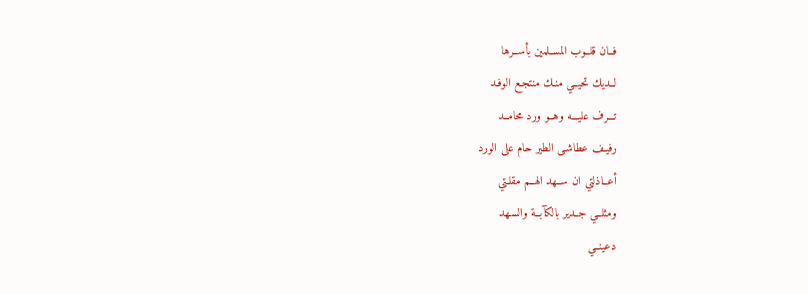فــان قلــوب المســلمين بأســرها
لــديك تحيــي منـك منتجـع الوفـد
تـــرف عليـــه وهــو ورد محامــد
رفيـف عطاشـى الطير حام على الورد
أعــاذلتي ان ســهد الهــم مقلـتي
ومثلــي جــدير بالكآبــة والسـهد
دعينــي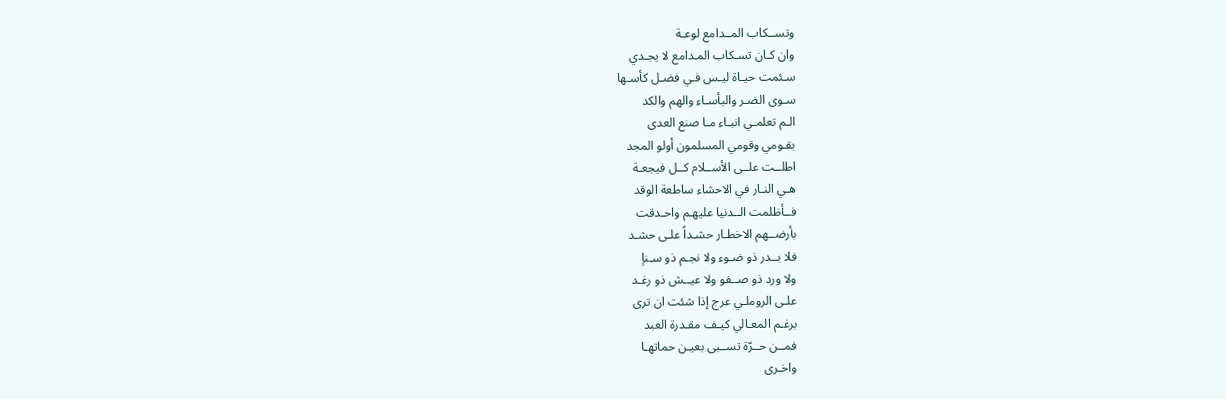وتســكاب المــدامع لوعـة
وان كـان تسـكاب المـدامع لا يجـدي
سـئمت حيـاة ليـس فـي فضـل كأسـها
سـوى الضـر والبأسـاء والهم والكد
الـم تعلمـي انبـاء مـا صنع العدى
بقـومي وقومي المسلمون أولو المجد
اطلــت علــى الأســلام كــل فيجعـة
هـي النـار في الاحشاء ساطعة الوقد
فــأظلمت الــدنيا عليهـم واحـدقت
بأرضــهم الاخطـار حشـداً علـى حشـد
فلا بــدر ذو ضـوء ولا نجـم ذو سـناٍ
ولا ورد ذو صــفو ولا عيــش ذو رغـد
علـى الروملـي عرج إذا شئت ان ترى
برغـم المعـالي كيـف مقـدرة العبد
فمــن حــرّة تســبى بعيـن حماتهـا
واخـرى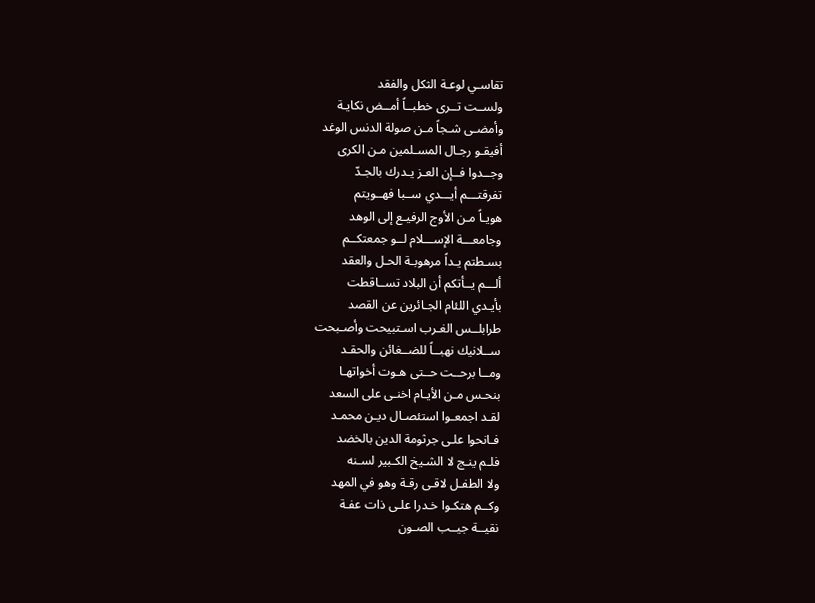تقاسـي لوعـة الثكل والفقد
ولســت تــرى خطبــاً أمــض نكايـة
وأمضـى شـجاً مـن صولة الدنس الوغد
أفيقـو رجـال المسـلمين مـن الكرى
وجــدوا فــإن العـز يـدرك بالجـدّ
تفرقتـــم أيـــدي ســبا فهــويتم
هويـاً مـن الأوج الرفيـع إلى الوهد
وجامعـــة الإســـلام لــو جمعتكــم
بسـطتم يـداً مرهوبـة الحـل والعقد
ألـــم يــأتكم أن البلاد تســاقطت
بأيـدي اللئام الجـائرين عن القصد
طرابلــس الغـرب اسـتبيحت وأصـبحت
ســلانيك نهبــاً للضــغائن والحقـد
ومــا برحــت حــتى هـوت أخواتهـا
بنحـس مـن الأيـام اخنـى على السعد
لقـد اجمعـوا استئصـال ديـن محمـد
فـانحوا علـى جرثومة الدين بالخضد
فلـم ينـج لا الشـيخ الكـبير لسـنه
ولا الطفـل لاقـى رقـة وهو في المهد
وكــم هتكـوا خـدرا علـى ذات عفـة
نقيــة جيــب الصـون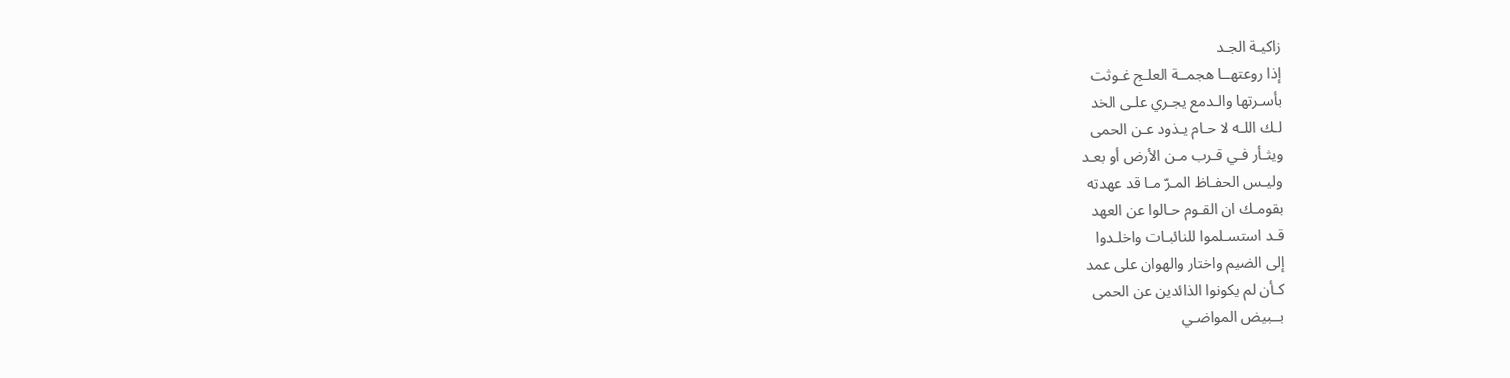زاكيـة الجـد
إذا روعتهــا هجمــة العلـج غـوثت
بأسـرتها والـدمع يجـري علـى الخد
لـك اللـه لا حـام يـذود عـن الحمى
ويثـأر فـي قـرب مـن الأرض أو بعـد
وليـس الحفـاظ المـرّ مـا قد عهدته
بقومـك ان القـوم حـالوا عن العهد
قـد استسـلموا للنائبـات واخلـدوا
إلى الضيم واختار والهوان على عمد
كـأن لم يكونوا الذائدين عن الحمى
بــبيض المواضـي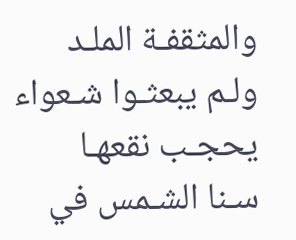والمثقفـة الملـد
ولـم يبعثـوا شـعواء يحجـب نقعهـا
سـنا الشـمس في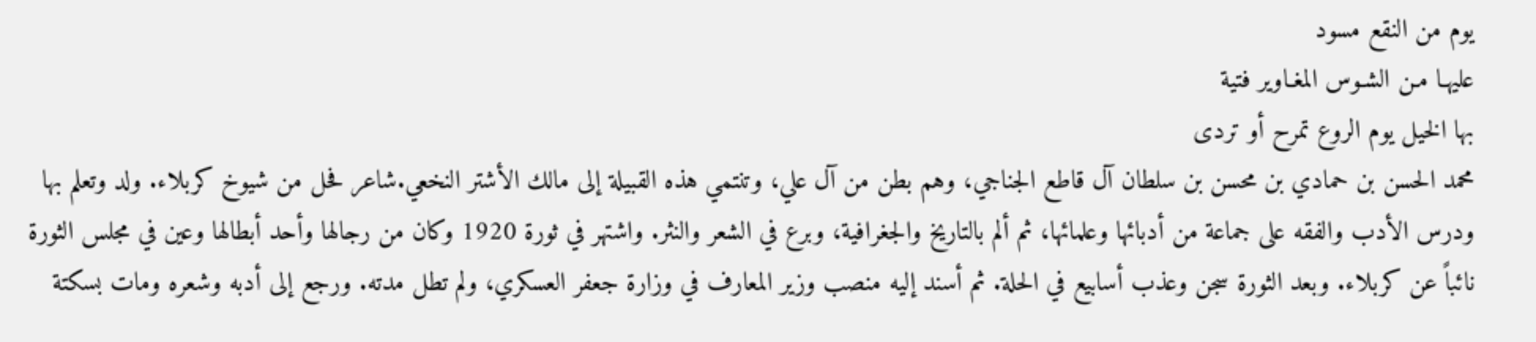يوم من النقع مسود
عليهـا مـن الشـوس المغـاوير فتية
بها الخيل يوم الروع تمرح أو تردى
محمد الحسن بن حمادي بن محسن بن سلطان آل قاطع الجناجي، وهم بطن من آل علي، وتنتمي هذه القبيلة إلى مالك الأشتر النخعي.شاعر فحل من شيوخ كربلاء. ولد وتعلم بها ودرس الأدب والفقه على جماعة من أدبائها وعلمائها، ثم ألم بالتاريخ والجغرافية، وبرع في الشعر والنثر. واشتهر في ثورة 1920 وكان من رجالها وأحد أبطالها وعين في مجلس الثورة نائباً عن كربلاء. وبعد الثورة سجن وعذب أسابيع في الحلة. ثم أسند إليه منصب وزير المعارف في وزارة جعفر العسكري، ولم تطل مدته. ورجع إلى أدبه وشعره ومات بسكتة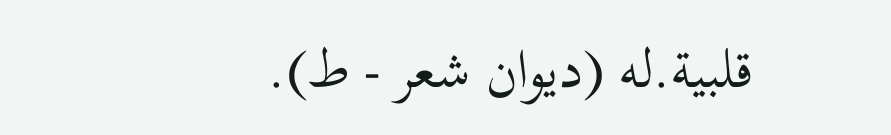قلبية.له (ديوان شعر - ط).